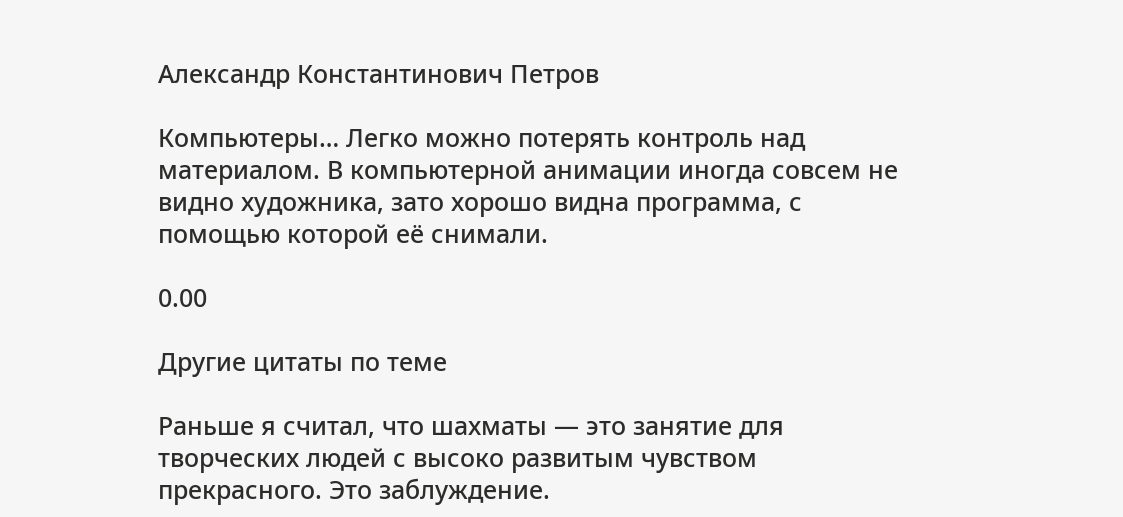Александр Константинович Петров

Компьютеры… Легко можно потерять контроль над материалом. В компьютерной анимации иногда совсем не видно художника, зато хорошо видна программа, с помощью которой её снимали.

0.00

Другие цитаты по теме

Раньше я считал, что шахматы — это занятие для творческих людей с высоко развитым чувством прекрасного. Это заблуждение.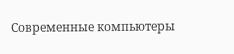Современные компьютеры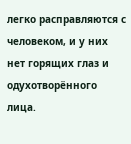легко расправляются с человеком, и у них нет горящих глаз и одухотворённого лица.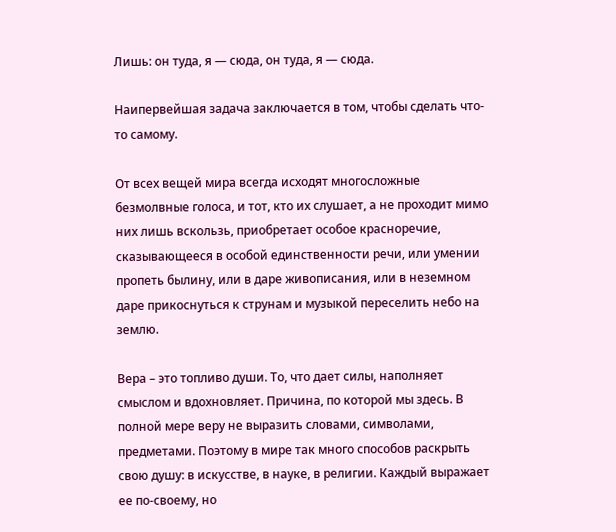Лишь: он туда, я — сюда, он туда, я — сюда.

Наипервейшая задача заключается в том, чтобы сделать что-то самому.

От всех вещей мира всегда исходят многосложные безмолвные голоса, и тот, кто их слушает, а не проходит мимо них лишь вскользь, приобретает особое красноречие, сказывающееся в особой единственности речи, или умении пропеть былину, или в даре живописания, или в неземном даре прикоснуться к струнам и музыкой переселить небо на землю.

Вера – это топливо души. То, что дает силы, наполняет смыслом и вдохновляет. Причина, по которой мы здесь. В полной мере веру не выразить словами, символами, предметами. Поэтому в мире так много способов раскрыть свою душу: в искусстве, в науке, в религии. Каждый выражает ее по-своему, но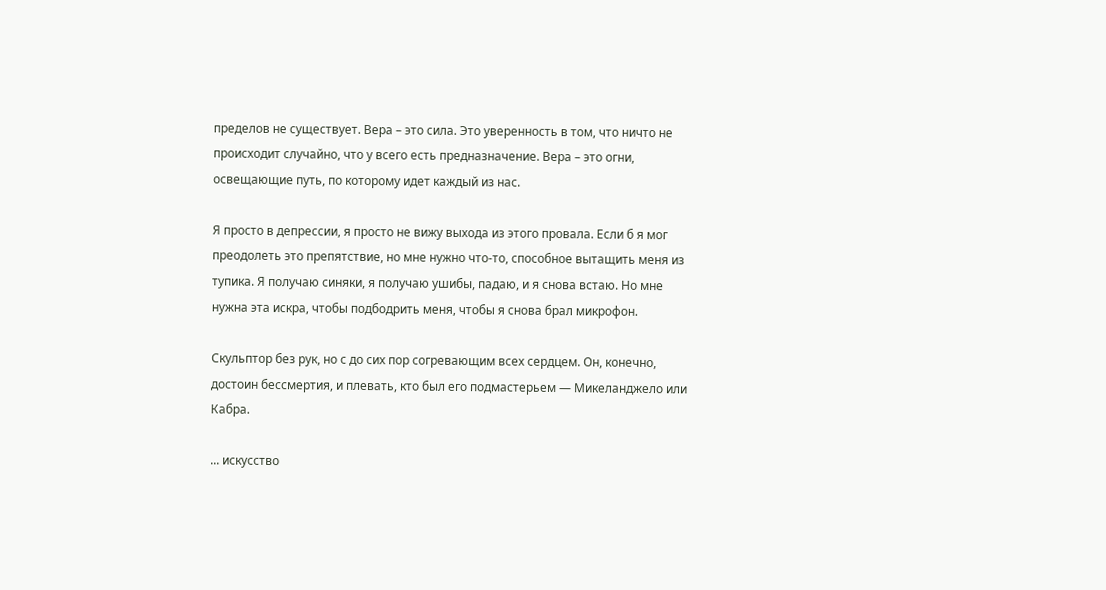пределов не существует. Вера – это сила. Это уверенность в том, что ничто не происходит случайно, что у всего есть предназначение. Вера – это огни, освещающие путь, по которому идет каждый из нас.

Я просто в депрессии, я просто не вижу выхода из этого провала. Если б я мог преодолеть это препятствие, но мне нужно что-то, способное вытащить меня из тупика. Я получаю синяки, я получаю ушибы, падаю, и я снова встаю. Но мне нужна эта искра, чтобы подбодрить меня, чтобы я снова брал микрофон.

Скульптор без рук, но с до сих пор согревающим всех сердцем. Он, конечно, достоин бессмертия, и плевать, кто был его подмастерьем — Микеланджело или Кабра.

... искусство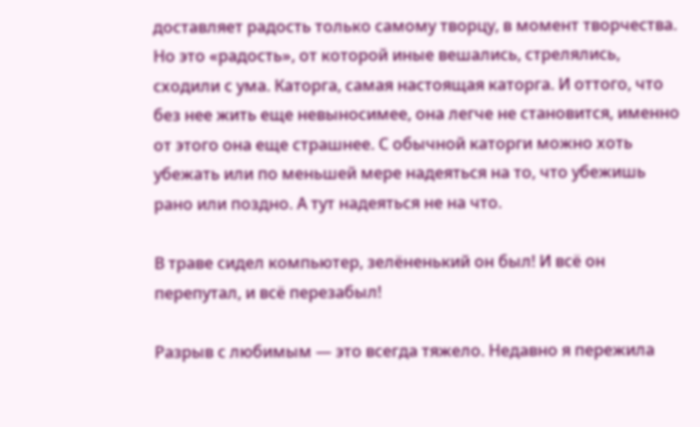доставляет радость только самому творцу, в момент творчества. Но это «радость», от которой иные вешались, стрелялись, сходили с ума. Каторга, самая настоящая каторга. И оттого, что без нее жить еще невыносимее, она легче не становится, именно от этого она еще страшнее. С обычной каторги можно хоть убежать или по меньшей мере надеяться на то, что убежишь рано или поздно. А тут надеяться не на что.

В траве сидел компьютер, зелёненький он был! И всё он перепутал, и всё перезабыл!

Разрыв с любимым — это всегда тяжело. Недавно я пережила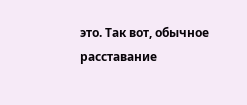это. Так вот, обычное расставание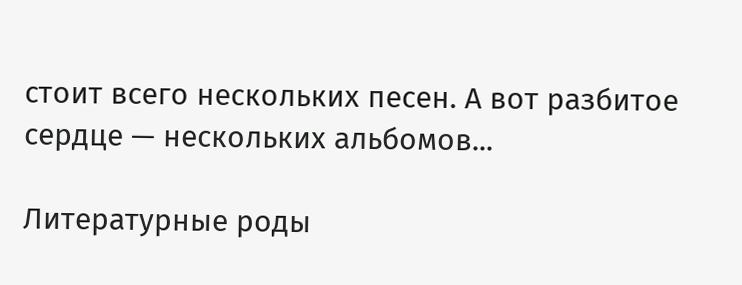стоит всего нескольких песен. А вот разбитое сердце — нескольких альбомов...

Литературные роды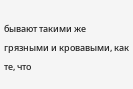бывают такими же грязными и кровавыми, как те, что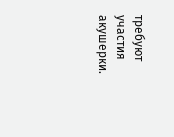требуют участия акушерки.